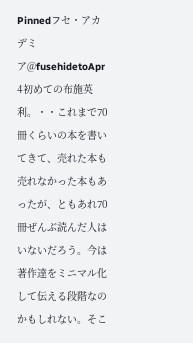Pinnedフセ・アカデミア@fusehidetoApr 4初めての布施英利。・・これまで70冊くらいの本を書いてきて、売れた本も売れなかった本もあったが、ともあれ70冊ぜんぶ読んだ人はいないだろう。今は著作達をミニマル化して伝える段階なのかもしれない。そこ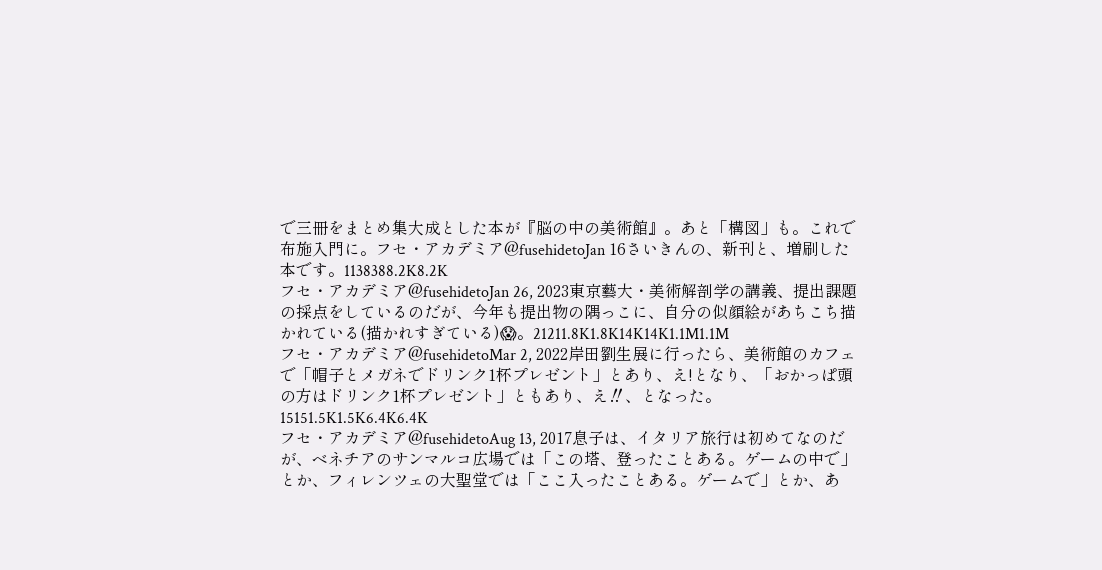で三冊をまとめ集大成とした本が『脳の中の美術館』。あと「構図」も。これで布施入門に。フセ・アカデミア@fusehidetoJan 16さいきんの、新刊と、増刷した本です。1138388.2K8.2K
フセ・アカデミア@fusehidetoJan 26, 2023東京藝大・美術解剖学の講義、提出課題の採点をしているのだが、今年も提出物の隅っこに、自分の似顔絵があちこち描かれている(描かれすぎている)😱。21211.8K1.8K14K14K1.1M1.1M
フセ・アカデミア@fusehidetoMar 2, 2022岸田劉生展に行ったら、美術館のカフェで「帽子とメガネでドリンク1杯プレゼント」とあり、え!となり、「おかっぱ頭の方はドリンク1杯プレゼント」ともあり、え‼、となった。15151.5K1.5K6.4K6.4K
フセ・アカデミア@fusehidetoAug 13, 2017息子は、イタリア旅行は初めてなのだが、ベネチアのサンマルコ広場では「この塔、登ったことある。ゲームの中で」とか、フィレンツェの大聖堂では「ここ入ったことある。ゲームで」とか、あ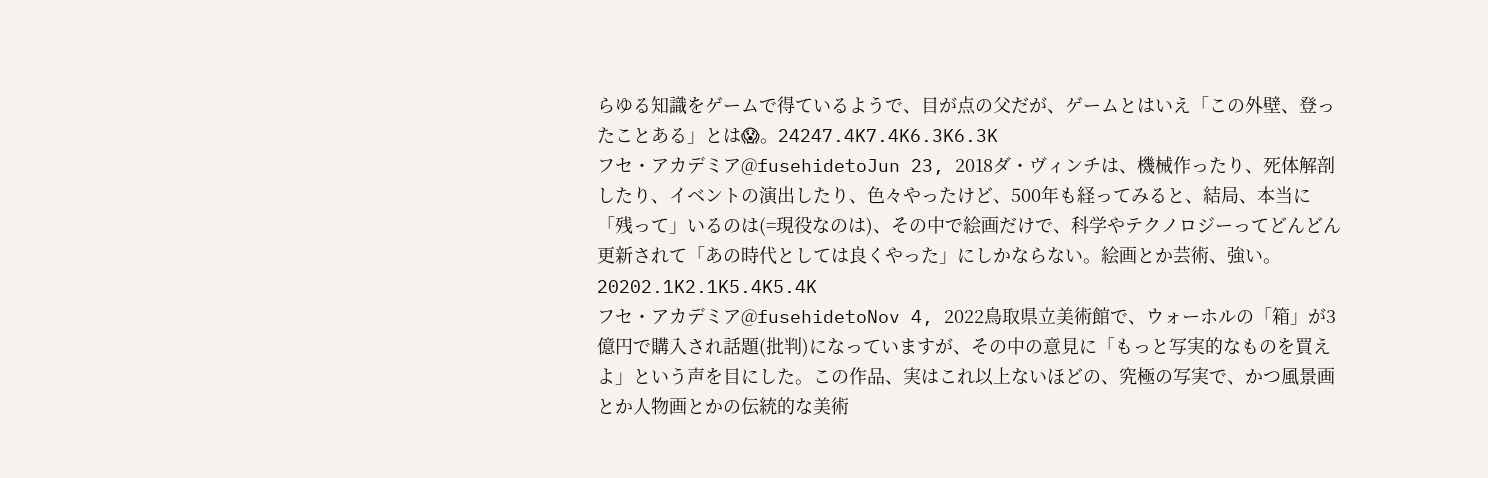らゆる知識をゲームで得ているようで、目が点の父だが、ゲームとはいえ「この外壁、登ったことある」とは😱。24247.4K7.4K6.3K6.3K
フセ・アカデミア@fusehidetoJun 23, 2018ダ・ヴィンチは、機械作ったり、死体解剖したり、イベントの演出したり、色々やったけど、500年も経ってみると、結局、本当に「残って」いるのは(=現役なのは)、その中で絵画だけで、科学やテクノロジーってどんどん更新されて「あの時代としては良くやった」にしかならない。絵画とか芸術、強い。20202.1K2.1K5.4K5.4K
フセ・アカデミア@fusehidetoNov 4, 2022鳥取県立美術館で、ウォーホルの「箱」が3億円で購入され話題(批判)になっていますが、その中の意見に「もっと写実的なものを買えよ」という声を目にした。この作品、実はこれ以上ないほどの、究極の写実で、かつ風景画とか人物画とかの伝統的な美術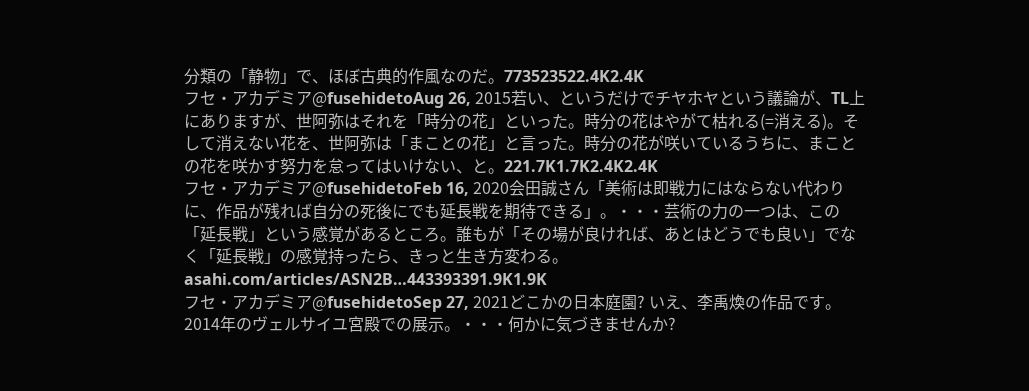分類の「静物」で、ほぼ古典的作風なのだ。773523522.4K2.4K
フセ・アカデミア@fusehidetoAug 26, 2015若い、というだけでチヤホヤという議論が、TL上にありますが、世阿弥はそれを「時分の花」といった。時分の花はやがて枯れる(=消える)。そして消えない花を、世阿弥は「まことの花」と言った。時分の花が咲いているうちに、まことの花を咲かす努力を怠ってはいけない、と。221.7K1.7K2.4K2.4K
フセ・アカデミア@fusehidetoFeb 16, 2020会田誠さん「美術は即戦力にはならない代わりに、作品が残れば自分の死後にでも延長戦を期待できる」。・・・芸術の力の一つは、この「延長戦」という感覚があるところ。誰もが「その場が良ければ、あとはどうでも良い」でなく「延長戦」の感覚持ったら、きっと生き方変わる。asahi.com/articles/ASN2B…443393391.9K1.9K
フセ・アカデミア@fusehidetoSep 27, 2021どこかの日本庭園? いえ、李禹煥の作品です。2014年のヴェルサイユ宮殿での展示。・・・何かに気づきませんか?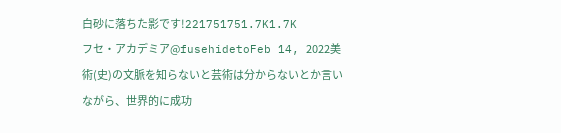白砂に落ちた影です!221751751.7K1.7K
フセ・アカデミア@fusehidetoFeb 14, 2022美術(史)の文脈を知らないと芸術は分からないとか言いながら、世界的に成功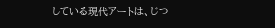している現代アートは、じつ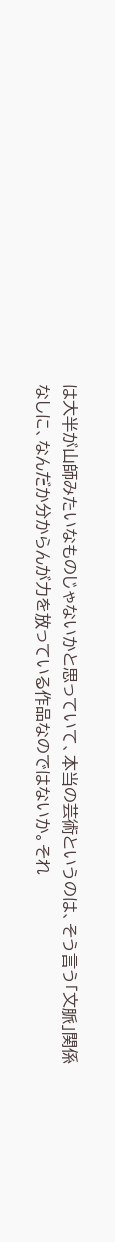は大半が山師みたいなものじゃないかと思っていて、本当の芸術というのは、そう言う「文脈」関係なしに、なんだか分からんが力を放っている作品なのではないか。それ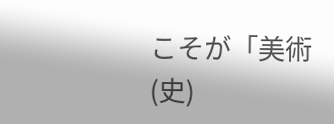こそが「美術(史)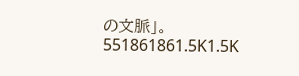の文脈」。551861861.5K1.5K